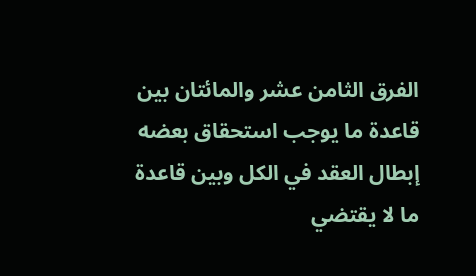الفرق الثامن عشر والمائتان بين قاعدة ما يوجب استحقاق بعضه إبطال العقد في الكل وبين قاعدة ما لا يقتضي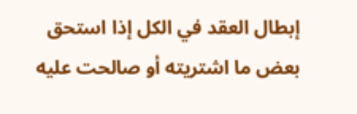إبطال العقد في الكل إذا استحق بعض ما اشتريته أو صالحت عليه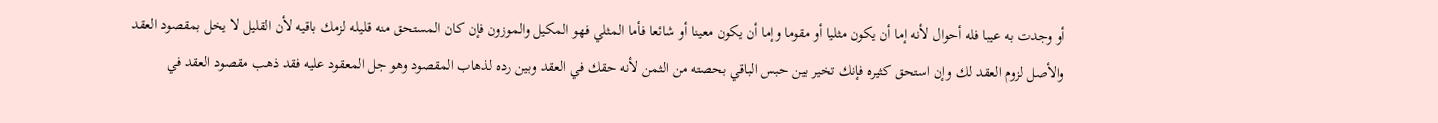أو وجدت به عيبا فله أحوال لأنه إما أن يكون مثليا أو مقوما وإما أن يكون معينا أو شائعا فأما المثلي فهو المكيل والموزون فإن كان المستحق منه قليله لزمك باقيه لأن القليل لا يخل بمقصود العقد والأصل لزوم العقد لك وإن استحق كثيره فإنك تخير بين حبس الباقي بحصته من الثمن لأنه حقك في العقد وبين رده لذهاب المقصود وهو جل المعقود عليه فقد ذهب مقصود العقد في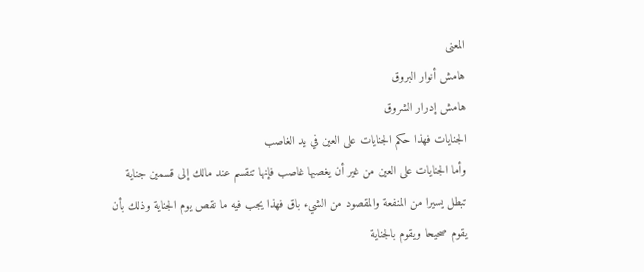المعنى
هامش أنوار البروق
هامش إدرار الشروق
الجنايات فهذا حكم الجنايات على العين في يد الغاصب
وأما الجنايات على العين من غير أن يغصبها غاصب فإنها تنقسم عند مالك إلى قسمين جناية تبطل يسيرا من المنفعة والمقصود من الشيء باق فهذا يجب فيه ما نقص يوم الجناية وذلك بأن يقوم صحيحا ويقوم بالجناية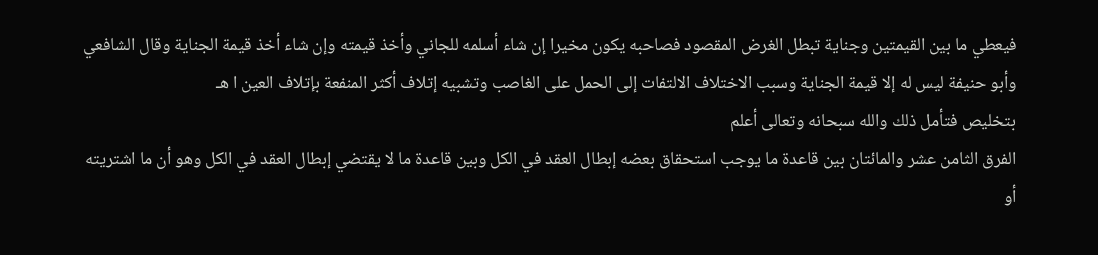فيعطي ما بين القيمتين وجناية تبطل الغرض المقصود فصاحبه يكون مخيرا إن شاء أسلمه للجاني وأخذ قيمته وإن شاء أخذ قيمة الجناية وقال الشافعي وأبو حنيفة ليس له إلا قيمة الجناية وسبب الاختلاف الالتفات إلى الحمل على الغاصب وتشبيه إتلاف أكثر المنفعة بإتلاف العين ا هـ
بتخليص فتأمل ذلك والله سبحانه وتعالى أعلم
الفرق الثامن عشر والمائتان بين قاعدة ما يوجب استحقاق بعضه إبطال العقد في الكل وبين قاعدة ما لا يقتضي إبطال العقد في الكل وهو أن ما اشتريته أو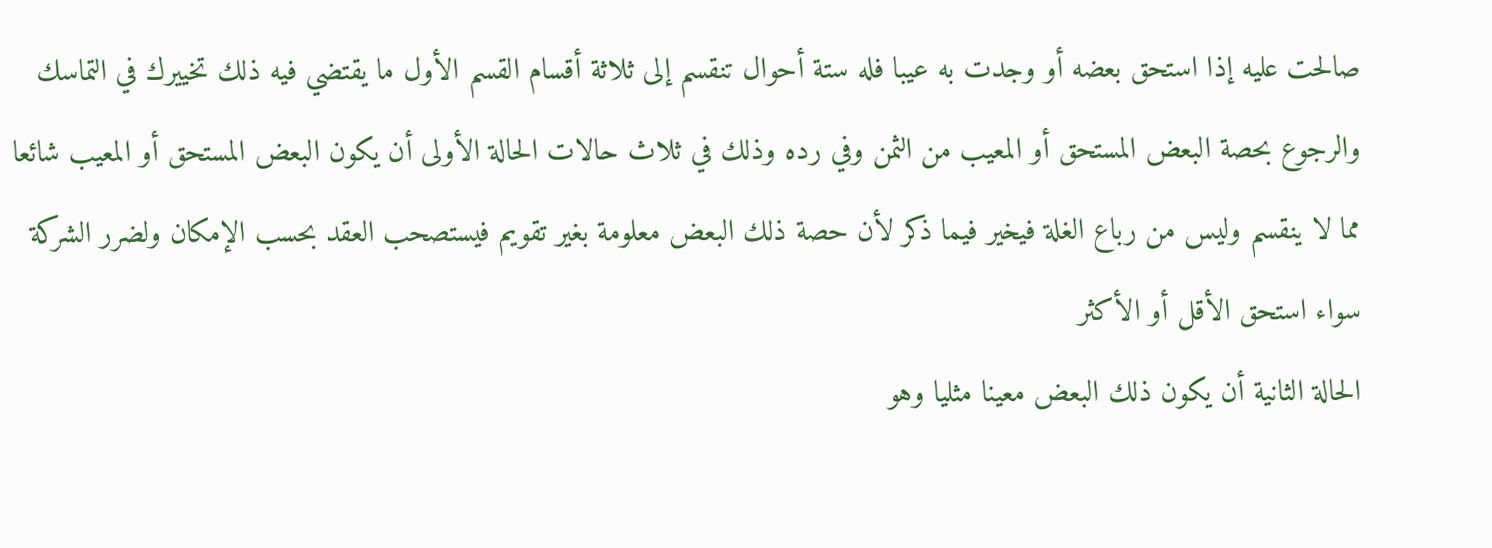صالحت عليه إذا استحق بعضه أو وجدت به عيبا فله ستة أحوال تنقسم إلى ثلاثة أقسام القسم الأول ما يقتضي فيه ذلك تخييرك في التماسك والرجوع بحصة البعض المستحق أو المعيب من الثمن وفي رده وذلك في ثلاث حالات الحالة الأولى أن يكون البعض المستحق أو المعيب شائعا مما لا ينقسم وليس من رباع الغلة فيخير فيما ذكر لأن حصة ذلك البعض معلومة بغير تقويم فيستصحب العقد بحسب الإمكان ولضرر الشركة سواء استحق الأقل أو الأكثر
الحالة الثانية أن يكون ذلك البعض معينا مثليا وهو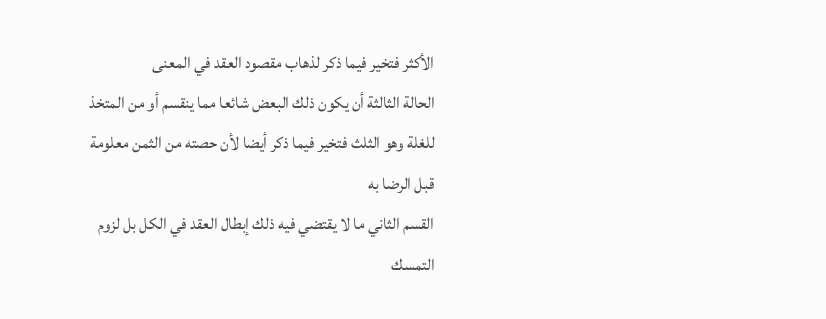الأكثر فتخير فيما ذكر لذهاب مقصود العقد في المعنى
الحالة الثالثة أن يكون ذلك البعض شائعا مما ينقسم أو من المتخذ للغلة وهو الثلث فتخير فيما ذكر أيضا لأن حصته من الثمن معلومة قبل الرضا به
القسم الثاني ما لا يقتضي فيه ذلك إبطال العقد في الكل بل لزوم التمسك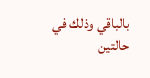بالباقي وذلك في حالتين